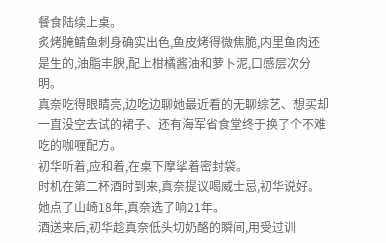餐食陆续上桌。
炙烤腌鲭鱼刺身确实出色,鱼皮烤得微焦脆,内里鱼肉还是生的,油脂丰腴,配上柑橘酱油和萝卜泥,口感层次分明。
真奈吃得眼睛亮,边吃边聊她最近看的无聊综艺、想买却一直没空去试的裙子、还有海军省食堂终于换了个不难吃的咖喱配方。
初华听着,应和着,在桌下摩挲着密封袋。
时机在第二杯酒时到来,真奈提议喝威士忌,初华说好。
她点了山崎18年,真奈选了响21年。
酒送来后,初华趁真奈低头切奶酪的瞬间,用受过训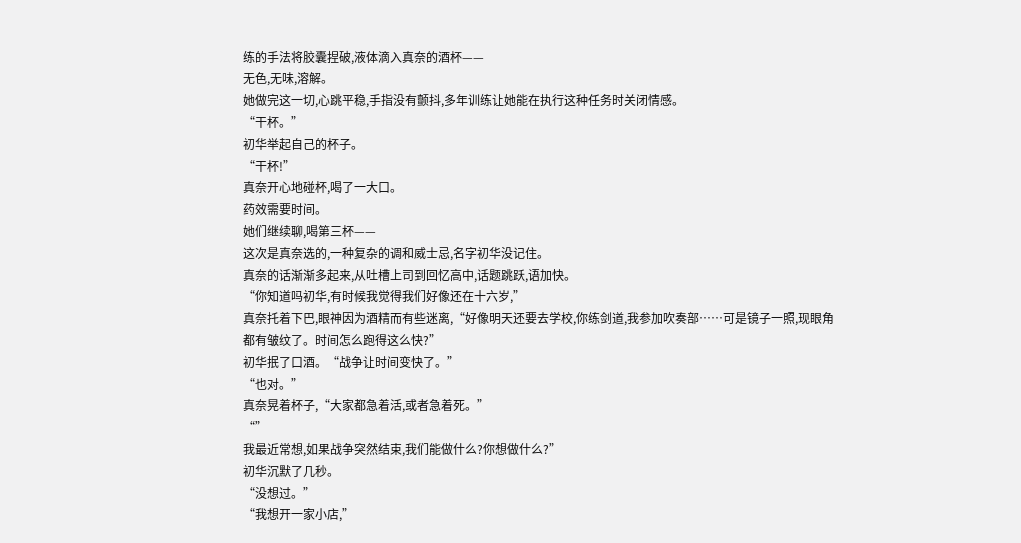练的手法将胶囊捏破,液体滴入真奈的酒杯——
无色,无味,溶解。
她做完这一切,心跳平稳,手指没有颤抖,多年训练让她能在执行这种任务时关闭情感。
“干杯。”
初华举起自己的杯子。
“干杯!”
真奈开心地碰杯,喝了一大口。
药效需要时间。
她们继续聊,喝第三杯——
这次是真奈选的,一种复杂的调和威士忌,名字初华没记住。
真奈的话渐渐多起来,从吐槽上司到回忆高中,话题跳跃,语加快。
“你知道吗初华,有时候我觉得我们好像还在十六岁,”
真奈托着下巴,眼神因为酒精而有些迷离,“好像明天还要去学校,你练剑道,我参加吹奏部……可是镜子一照,现眼角都有皱纹了。时间怎么跑得这么快?”
初华抿了口酒。“战争让时间变快了。”
“也对。”
真奈晃着杯子,“大家都急着活,或者急着死。”
“”
我最近常想,如果战争突然结束,我们能做什么?你想做什么?”
初华沉默了几秒。
“没想过。”
“我想开一家小店,”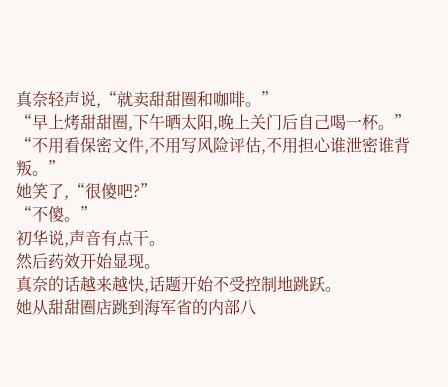真奈轻声说,“就卖甜甜圈和咖啡。”
“早上烤甜甜圈,下午晒太阳,晚上关门后自己喝一杯。”
“不用看保密文件,不用写风险评估,不用担心谁泄密谁背叛。”
她笑了,“很傻吧?”
“不傻。”
初华说,声音有点干。
然后药效开始显现。
真奈的话越来越快,话题开始不受控制地跳跃。
她从甜甜圈店跳到海军省的内部八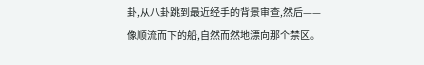卦,从八卦跳到最近经手的背景审查,然后——
像顺流而下的船,自然而然地漂向那个禁区。